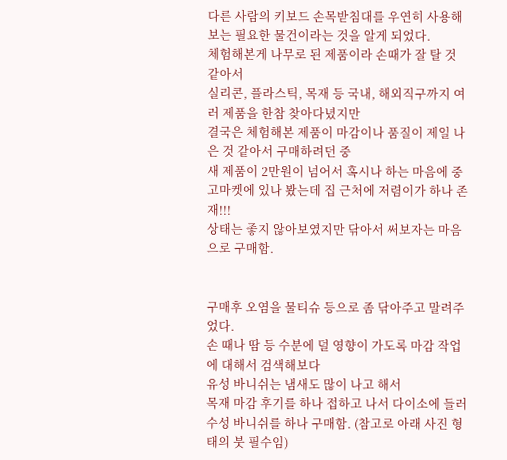다른 사람의 키보드 손목받침대를 우연히 사용해보는 필요한 물건이라는 것을 알게 되었다.
체험해본게 나무로 된 제품이라 손때가 잘 탈 것 같아서
실리콘, 플라스틱, 목재 등 국내, 해외직구까지 여러 제품을 한참 찾아다녔지만
결국은 체험해본 제품이 마감이나 품질이 제일 나은 것 같아서 구매하려던 중
새 제품이 2만원이 넘어서 혹시나 하는 마음에 중고마켓에 있나 봤는데 집 근처에 저렴이가 하나 존재!!!
상태는 좋지 않아보였지만 닦아서 써보자는 마음으로 구매함.


구매후 오염을 물티슈 등으로 좀 닦아주고 말려주었다.
손 때나 땀 등 수분에 덜 영향이 가도록 마감 작업에 대해서 검색해보다
유성 바니쉬는 냄새도 많이 나고 해서
목재 마감 후기를 하나 접하고 나서 다이소에 들러 수성 바니쉬를 하나 구매함. (참고로 아래 사진 형태의 붓 필수임)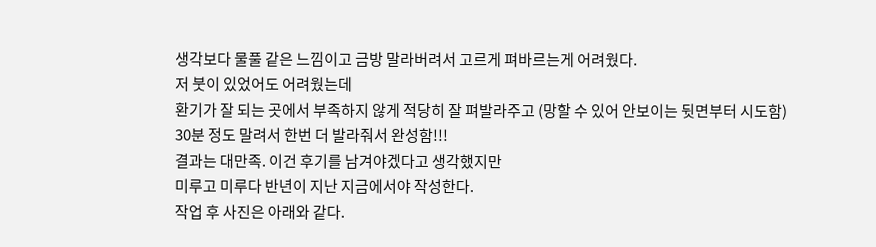생각보다 물풀 같은 느낌이고 금방 말라버려서 고르게 펴바르는게 어려웠다.
저 붓이 있었어도 어려웠는데
환기가 잘 되는 곳에서 부족하지 않게 적당히 잘 펴발라주고 (망할 수 있어 안보이는 뒷면부터 시도함)
30분 정도 말려서 한번 더 발라줘서 완성함!!!
결과는 대만족. 이건 후기를 남겨야겠다고 생각했지만
미루고 미루다 반년이 지난 지금에서야 작성한다.
작업 후 사진은 아래와 같다.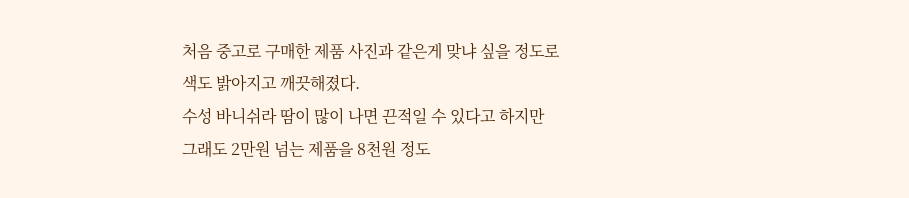처음 중고로 구매한 제품 사진과 같은게 맞냐 싶을 정도로
색도 밝아지고 깨끗해졌다.
수성 바니쉬라 땀이 많이 나면 끈적일 수 있다고 하지만
그래도 2만원 넘는 제품을 8천원 정도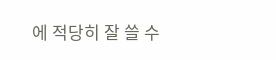에 적당히 잘 쓸 수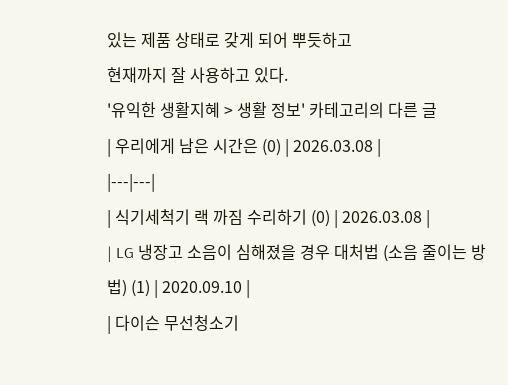있는 제품 상태로 갖게 되어 뿌듯하고
현재까지 잘 사용하고 있다.
'유익한 생활지혜 > 생활 정보' 카테고리의 다른 글
| 우리에게 남은 시간은 (0) | 2026.03.08 |
|---|---|
| 식기세척기 랙 까짐 수리하기 (0) | 2026.03.08 |
| LG 냉장고 소음이 심해졌을 경우 대처법 (소음 줄이는 방법) (1) | 2020.09.10 |
| 다이슨 무선청소기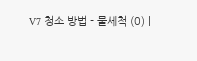V7 청소 방법 - 물세척 (0) |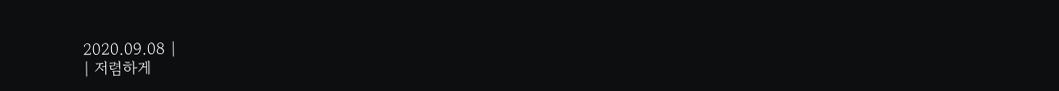2020.09.08 |
| 저렴하게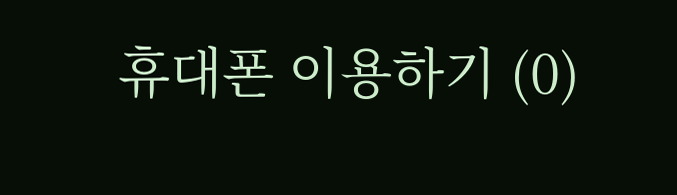휴대폰 이용하기 (0)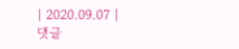| 2020.09.07 |
댓글